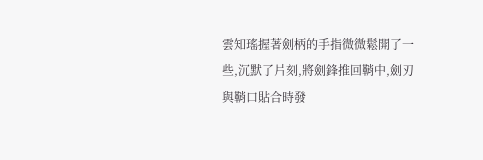雲知瑤握著劍柄的手指微微鬆開了一些,沉默了片刻,將劍鋒推回鞘中,劍刃與鞘口貼合時發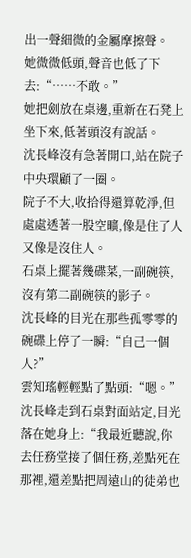出一聲細微的金屬摩擦聲。
她微微低頭,聲音也低了下去:“……不敢。”
她把劍放在桌邊,重新在石凳上坐下來,低著頭沒有說話。
沈長峰沒有急著開口,站在院子中央環顧了一圈。
院子不大,收拾得還算乾淨,但處處透著一股空曠,像是住了人又像是沒住人。
石桌上擺著幾碟菜,一副碗筷,沒有第二副碗筷的影子。
沈長峰的目光在那些孤零零的碗碟上停了一瞬:“自己一個人?”
雲知瑤輕輕點了點頭:“嗯。”
沈長峰走到石桌對面站定,目光落在她身上:“我最近聽說,你去任務堂接了個任務,差點死在那裡,還差點把周遠山的徒弟也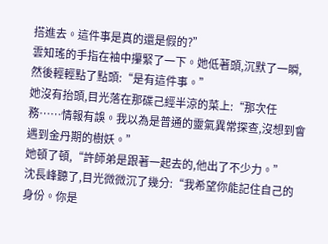搭進去。這件事是真的還是假的?”
雲知瑤的手指在袖中攥緊了一下。她低著頭,沉默了一瞬,然後輕輕點了點頭:“是有這件事。”
她沒有抬頭,目光落在那碟己經半涼的菜上:“那次任務……情報有誤。我以為是普通的靈氣異常探查,沒想到會遇到金丹期的樹妖。”
她頓了頓,“許師弟是跟著一起去的,他出了不少力。”
沈長峰聽了,目光微微沉了幾分:“我希望你能記住自己的身份。你是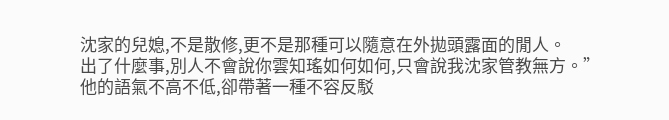沈家的兒媳,不是散修,更不是那種可以隨意在外拋頭露面的閒人。
出了什麼事,別人不會說你雲知瑤如何如何,只會說我沈家管教無方。”
他的語氣不高不低,卻帶著一種不容反駁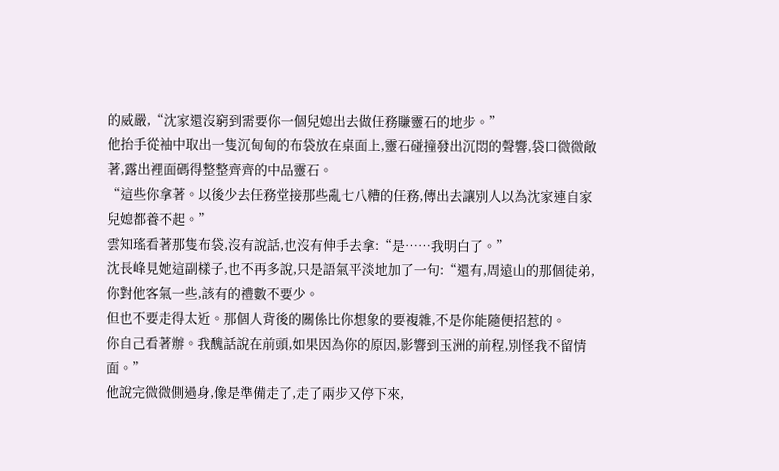的威嚴,“沈家還沒窮到需要你一個兒媳出去做任務賺靈石的地步。”
他抬手從袖中取出一隻沉甸甸的布袋放在桌面上,靈石碰撞發出沉悶的聲響,袋口微微敞著,露出裡面碼得整整齊齊的中品靈石。
“這些你拿著。以後少去任務堂接那些亂七八糟的任務,傳出去讓別人以為沈家連自家兒媳都養不起。”
雲知瑤看著那隻布袋,沒有說話,也沒有伸手去拿:“是……我明白了。”
沈長峰見她這副樣子,也不再多說,只是語氣平淡地加了一句:“還有,周遠山的那個徒弟,你對他客氣一些,該有的禮數不要少。
但也不要走得太近。那個人背後的關係比你想象的要複雜,不是你能隨便招惹的。
你自己看著辦。我醜話說在前頭,如果因為你的原因,影響到玉洲的前程,別怪我不留情面。”
他說完微微側過身,像是準備走了,走了兩步又停下來,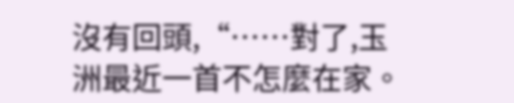沒有回頭,“……對了,玉洲最近一首不怎麼在家。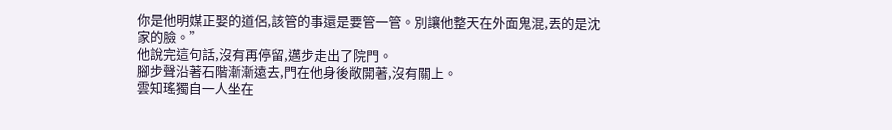你是他明媒正娶的道侶,該管的事還是要管一管。別讓他整天在外面鬼混,丟的是沈家的臉。”
他說完這句話,沒有再停留,邁步走出了院門。
腳步聲沿著石階漸漸遠去,門在他身後敞開著,沒有關上。
雲知瑤獨自一人坐在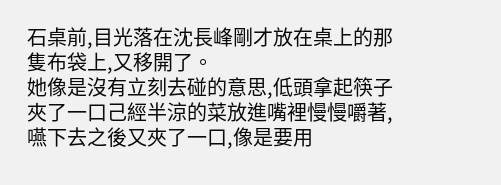石桌前,目光落在沈長峰剛才放在桌上的那隻布袋上,又移開了。
她像是沒有立刻去碰的意思,低頭拿起筷子夾了一口己經半涼的菜放進嘴裡慢慢嚼著,嚥下去之後又夾了一口,像是要用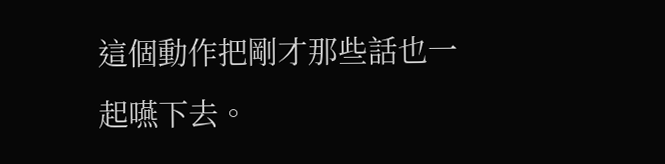這個動作把剛才那些話也一起嚥下去。